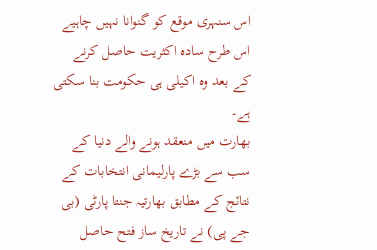اس سنہری موقع کو گنوانا نہیں چاہیے
اس طرح سادہ اکثریت حاصل کرنے کے بعد وہ اکیلی ہی حکومت بنا سکتی ہے۔
بھارت میں منعقد ہونے والے دنیا کے سب سے بڑے پارلیمانی انتخابات کے نتائج کے مطابق بھارتیہ جنتا پارٹی (بی جے پی) نے تاریخ ساز فتح حاصل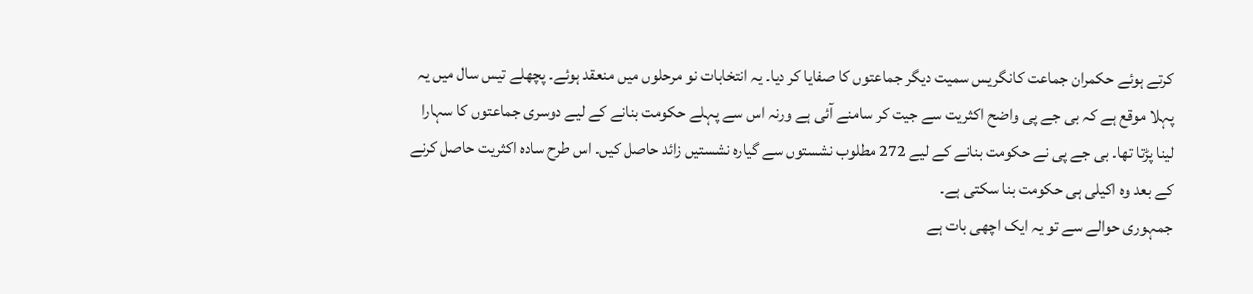کرتے ہوئے حکمران جماعت کانگریس سمیت دیگر جماعتوں کا صفایا کر دیا۔ یہ انتخابات نو مرحلوں میں منعقد ہوئے۔ پچھلے تیس سال میں یہ پہلا موقع ہے کہ بی جے پی واضح اکثریت سے جیت کر سامنے آئی ہے ورنہ اس سے پہلے حکومت بنانے کے لیے دوسری جماعتوں کا سہارا لینا پڑتا تھا۔ بی جے پی نے حکومت بنانے کے لیے 272 مطلوب نشستوں سے گیارہ نشستیں زائد حاصل کیں۔ اس طرح سادہ اکثریت حاصل کرنے کے بعد وہ اکیلی ہی حکومت بنا سکتی ہے۔
جمہوری حوالے سے تو یہ ایک اچھی بات ہے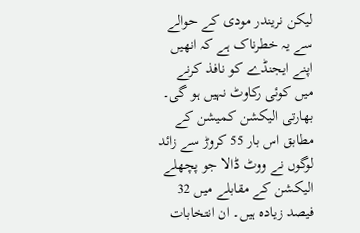لیکن نریندر مودی کے حوالے سے یہ خطرناک ہے کہ انھیں اپنے ایجنڈے کو نافذ کرنے میں کوئی رکاوٹ نہیں ہو گی۔ بھارتی الیکشن کمیشن کے مطابق اس بار 55 کروڑ سے زائد لوگوں نے ووٹ ڈالا جو پچھلے الیکشن کے مقابلے میں 32 فیصد زیادہ ہیں۔ ان انتخابات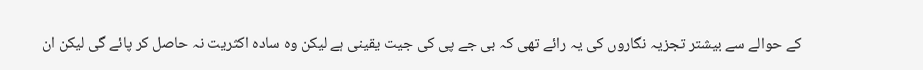کے حوالے سے بیشتر تجزیہ نگاروں کی یہ رائے تھی کہ بی جے پی کی جیت یقینی ہے لیکن وہ سادہ اکثریت نہ حاصل کر پائے گی لیکن ان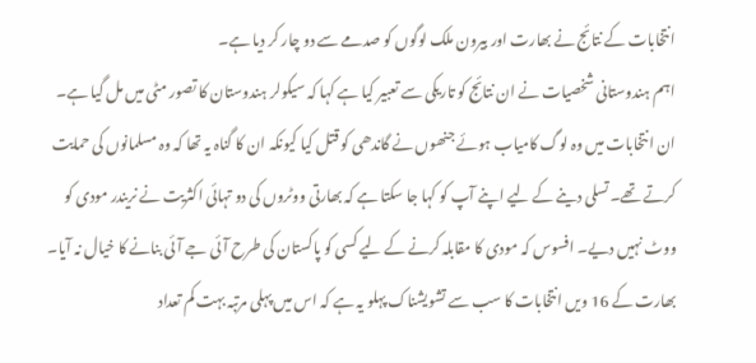انتخابات کے نتائج نے بھارت اور بیرون ملک لوگوں کو صدمے سے دو چار کر دیا ہے۔
اہم ہندوستانی شخصیات نے ان نتائج کو تاریکی سے تعبیر کیا ہے کہا کہ سیکولر ہندوستان کا تصور مٹی میں مل گیا ہے۔ ان انتخابات میں وہ لوگ کامیاب ہوئے جنھوں نے گاندھی کو قتل کیا کیونکہ ان کا گناہ یہ تھا کہ وہ مسلمانوں کی حمایت کرتے تھے۔ تسلی دینے کے لیے اپنے آپ کو کہا جا سکتا ہے کہ بھارتی ووٹروں کی دو تہائی اکثریت نے نریندر مودی کو ووٹ نہیں دیے۔ افسوس کہ مودی کا مقابلہ کرنے کے لیے کسی کو پاکستان کی طرح آئی جے آئی بنانے کا خیال نہ آیا۔ بھارت کے 16 ویں انتخابات کا سب سے تشویشناک پہلو یہ ہے کہ اس میں پہلی مرتبہ بہت کم تعداد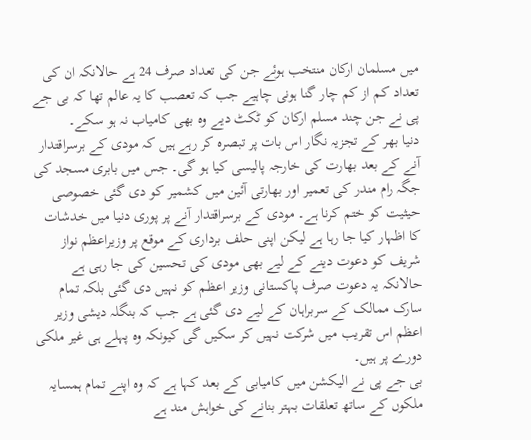میں مسلمان ارکان منتخب ہوئے جن کی تعداد صرف 24 ہے حالانکہ ان کی تعداد کم از کم چار گنا ہونی چاہیے جب کہ تعصب کا یہ عالم تھا کہ بی جے پی نے جن چند مسلم ارکان کو ٹکٹ دیے وہ بھی کامیاب نہ ہو سکے۔
دنیا بھر کے تجزیہ نگار اس بات پر تبصرہ کر رہے ہیں کہ مودی کے برسراقتدار آنے کے بعد بھارت کی خارجہ پالیسی کیا ہو گی۔ جس میں بابری مسجد کی جگہ رام مندر کی تعمیر اور بھارتی آئین میں کشمیر کو دی گئی خصوصی حیثیت کو ختم کرنا ہے۔ مودی کے برسراقتدار آنے پر پوری دنیا میں خدشات کا اظہار کیا جا رہا ہے لیکن اپنی حلف برداری کے موقع پر وزیراعظم نواز شریف کو دعوت دینے کے لیے بھی مودی کی تحسین کی جا رہی ہے حالانکہ یہ دعوت صرف پاکستانی وزیر اعظم کو نہیں دی گئی بلکہ تمام سارک ممالک کے سربراہان کے لیے دی گئی ہے جب کہ بنگلہ دیشی وزیر اعظم اس تقریب میں شرکت نہیں کر سکیں گی کیونکہ وہ پہلے ہی غیر ملکی دورے پر ہیں۔
بی جے پی نے الیکشن میں کامیابی کے بعد کہا ہے کہ وہ اپنے تمام ہمسایہ ملکوں کے ساتھ تعلقات بہتر بنانے کی خواہش مند ہے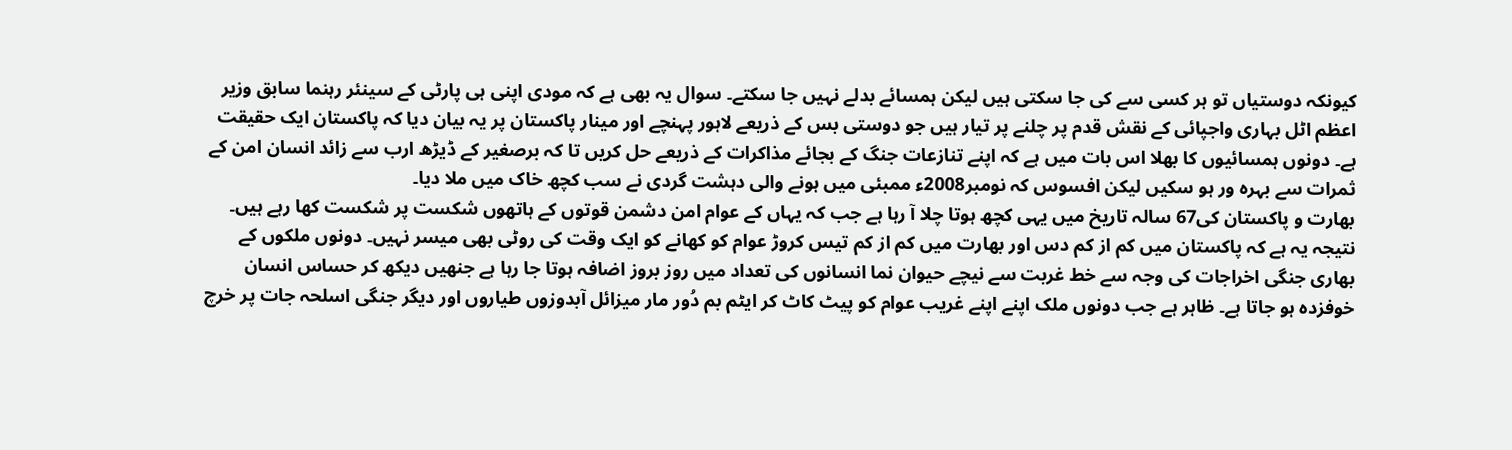کیونکہ دوستیاں تو ہر کسی سے کی جا سکتی ہیں لیکن ہمسائے بدلے نہیں جا سکتے۔ سوال یہ بھی ہے کہ مودی اپنی ہی پارٹی کے سینئر رہنما سابق وزیر اعظم اٹل بہاری واجپائی کے نقش قدم پر چلنے پر تیار ہیں جو دوستی بس کے ذریعے لاہور پہنچے اور مینار پاکستان پر یہ بیان دیا کہ پاکستان ایک حقیقت ہے۔ دونوں ہمسائیوں کا بھلا اس بات میں ہے کہ اپنے تنازعات جنگ کے بجائے مذاکرات کے ذریعے حل کریں تا کہ برصغیر کے ڈیڑھ ارب سے زائد انسان امن کے ثمرات سے بہرہ ور ہو سکیں لیکن افسوس کہ نومبر2008ء ممبئی میں ہونے والی دہشت گردی نے سب کچھ خاک میں ملا دیا۔
بھارت و پاکستان کی67 سالہ تاریخ میں یہی کچھ ہوتا چلا آ رہا ہے جب کہ یہاں کے عوام امن دشمن قوتوں کے ہاتھوں شکست پر شکست کھا رہے ہیں۔ نتیجہ یہ ہے کہ پاکستان میں کم از کم دس اور بھارت میں کم از کم تیس کروڑ عوام کو کھانے کو ایک وقت کی روٹی بھی میسر نہیں۔ دونوں ملکوں کے بھاری جنگی اخراجات کی وجہ سے خط غربت سے نیچے حیوان نما انسانوں کی تعداد میں روز بروز اضافہ ہوتا جا رہا ہے جنھیں دیکھ کر حساس انسان خوفزدہ ہو جاتا ہے۔ ظاہر ہے جب دونوں ملک اپنے اپنے غریب عوام کو پیٹ کاٹ کر ایٹم بم دُور مار میزائل آبدوزوں طیاروں اور دیگر جنگی اسلحہ جات پر خرچ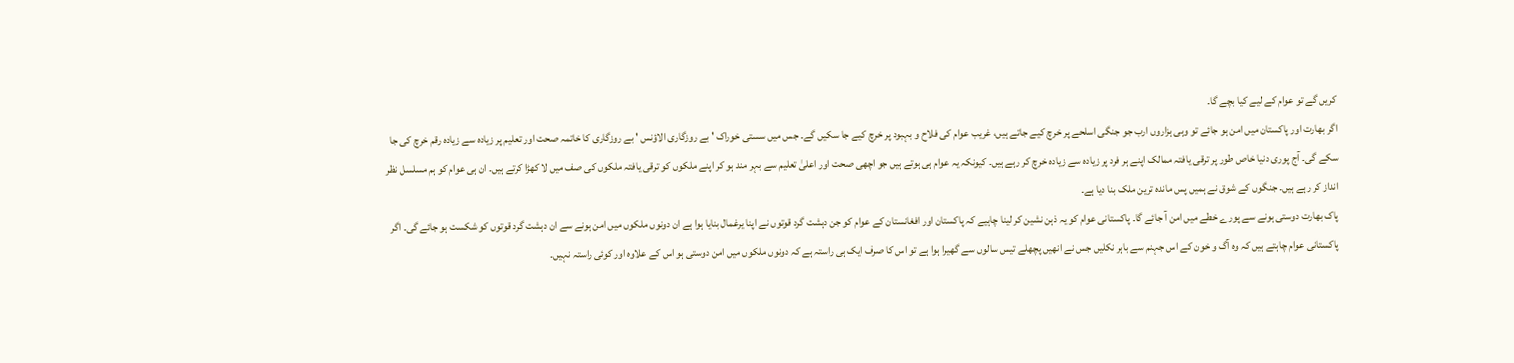کریں گے تو عوام کے لیے کیا بچے گا۔
اگر بھارت اور پاکستان میں امن ہو جائے تو وہی ہزاروں ارب جو جنگی اسلحے پر خرچ کیے جاتے ہیں، غریب عوام کی فلاح و بہبود پر خرچ کیے جا سکیں گے۔ جس میں سستی خوراک ' بے روزگاری الاؤنس ' بے روزگاری کا خاتمہ صحت اور تعلیم پر زیادہ سے زیادہ رقم خرچ کی جا سکے گی۔ آج پوری دنیا خاص طور پر ترقی یافتہ ممالک اپنے ہر فرد پر زیادہ سے زیادہ خرچ کر رہے ہیں۔ کیونکہ یہ عوام ہی ہوتے ہیں جو اچھی صحت اور اعلیٰ تعلیم سے بہر مند ہو کر اپنے ملکوں کو ترقی یافتہ ملکوں کی صف میں لا کھڑا کرتے ہیں۔ ان ہی عوام کو ہم مسلسل نظر انداز کر رہے ہیں۔ جنگوں کے شوق نے ہمیں پس ماندہ ترین ملک بنا دیا ہے۔
پاک بھارت دوستی ہونے سے پورے خطے میں امن آ جائے گا۔ پاکستانی عوام کو یہ ذہن نشین کر لینا چاہیے کہ پاکستان اور افغانستان کے عوام کو جن دہشت گرد قوتوں نے اپنا یرغمال بنایا ہوا ہے ان دونوں ملکوں میں امن ہونے سے ان دہشت گرد قوتوں کو شکست ہو جائے گی۔ اگر پاکستانی عوام چاہتے ہیں کہ وہ آگ و خون کے اس جہنم سے باہر نکلیں جس نے انھیں پچھلے تیس سالوں سے گھیرا ہوا ہے تو اس کا صرف ایک ہی راستہ ہے کہ دونوں ملکوں میں امن دوستی ہو اس کے علاوہ اور کوئی راستہ نہیں۔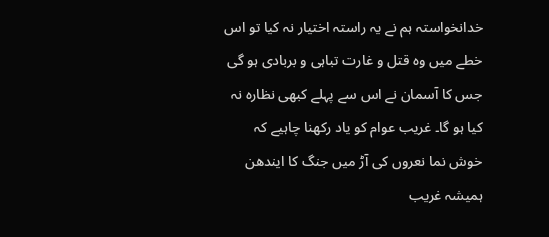خدانخواستہ ہم نے یہ راستہ اختیار نہ کیا تو اس خطے میں وہ قتل و غارت تباہی و بربادی ہو گی جس کا آسمان نے اس سے پہلے کبھی نظارہ نہ کیا ہو گا۔ غریب عوام کو یاد رکھنا چاہیے کہ خوش نما نعروں کی آڑ میں جنگ کا ایندھن ہمیشہ غریب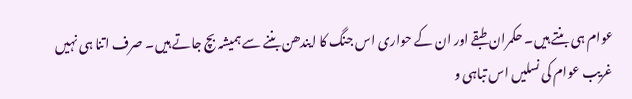عوام ہی بنتے ہیں۔ حکمران طبقے اور ان کے حواری اس جنگ کا ایندھن بننے سے ہمیشہ بچ جاتے ہیں۔ صرف اتنا ہی نہیں غریب عوام کی نسلیں اس تباہی و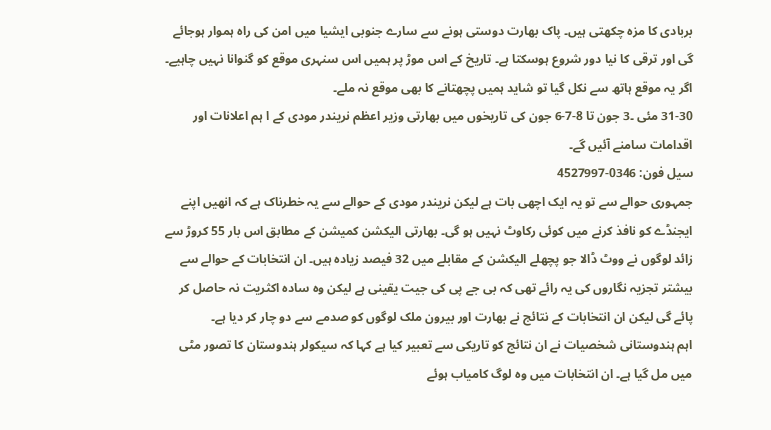بربادی کا مزہ چکھتی ہیں۔ پاک بھارت دوستی ہونے سے سارے جنوبی ایشیا میں امن کی راہ ہموار ہوجائے گی اور ترقی کا نیا دور شروع ہوسکتا ہے۔ تاریخ کے اس موڑ پر ہمیں اس سنہری موقع کو گنوانا نہیں چاہیے۔ اگر یہ موقع ہاتھ سے نکل گیا تو شاید ہمیں پچھتانے کا بھی موقع نہ ملے۔
31-30 مئی ۔3 جون تا 8-7-6 جون کی تاریخوں میں بھارتی وزیر اعظم نریندر مودی کے ا ہم اعلانات اور اقدامات سامنے آئیں گے۔
سیل فون: 0346-4527997
جمہوری حوالے سے تو یہ ایک اچھی بات ہے لیکن نریندر مودی کے حوالے سے یہ خطرناک ہے کہ انھیں اپنے ایجنڈے کو نافذ کرنے میں کوئی رکاوٹ نہیں ہو گی۔ بھارتی الیکشن کمیشن کے مطابق اس بار 55 کروڑ سے زائد لوگوں نے ووٹ ڈالا جو پچھلے الیکشن کے مقابلے میں 32 فیصد زیادہ ہیں۔ ان انتخابات کے حوالے سے بیشتر تجزیہ نگاروں کی یہ رائے تھی کہ بی جے پی کی جیت یقینی ہے لیکن وہ سادہ اکثریت نہ حاصل کر پائے گی لیکن ان انتخابات کے نتائج نے بھارت اور بیرون ملک لوگوں کو صدمے سے دو چار کر دیا ہے۔
اہم ہندوستانی شخصیات نے ان نتائج کو تاریکی سے تعبیر کیا ہے کہا کہ سیکولر ہندوستان کا تصور مٹی میں مل گیا ہے۔ ان انتخابات میں وہ لوگ کامیاب ہوئے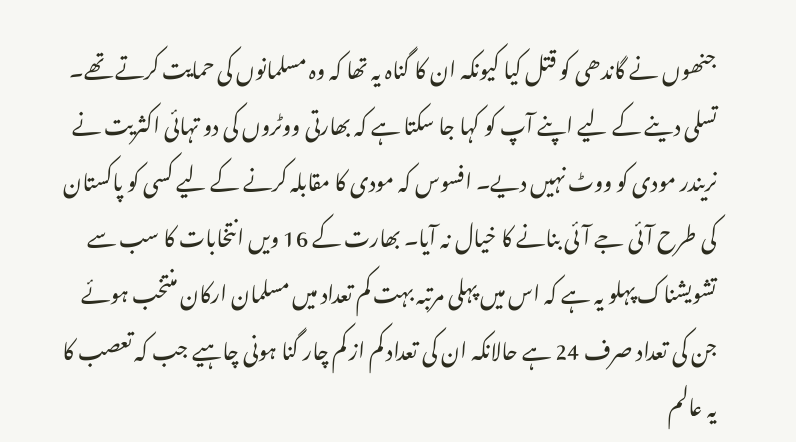جنھوں نے گاندھی کو قتل کیا کیونکہ ان کا گناہ یہ تھا کہ وہ مسلمانوں کی حمایت کرتے تھے۔ تسلی دینے کے لیے اپنے آپ کو کہا جا سکتا ہے کہ بھارتی ووٹروں کی دو تہائی اکثریت نے نریندر مودی کو ووٹ نہیں دیے۔ افسوس کہ مودی کا مقابلہ کرنے کے لیے کسی کو پاکستان کی طرح آئی جے آئی بنانے کا خیال نہ آیا۔ بھارت کے 16 ویں انتخابات کا سب سے تشویشناک پہلو یہ ہے کہ اس میں پہلی مرتبہ بہت کم تعداد میں مسلمان ارکان منتخب ہوئے جن کی تعداد صرف 24 ہے حالانکہ ان کی تعداد کم از کم چار گنا ہونی چاہیے جب کہ تعصب کا یہ عالم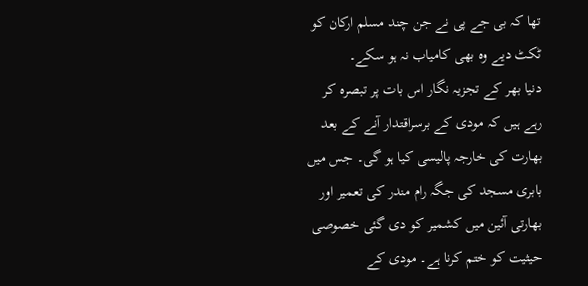تھا کہ بی جے پی نے جن چند مسلم ارکان کو ٹکٹ دیے وہ بھی کامیاب نہ ہو سکے۔
دنیا بھر کے تجزیہ نگار اس بات پر تبصرہ کر رہے ہیں کہ مودی کے برسراقتدار آنے کے بعد بھارت کی خارجہ پالیسی کیا ہو گی۔ جس میں بابری مسجد کی جگہ رام مندر کی تعمیر اور بھارتی آئین میں کشمیر کو دی گئی خصوصی حیثیت کو ختم کرنا ہے۔ مودی کے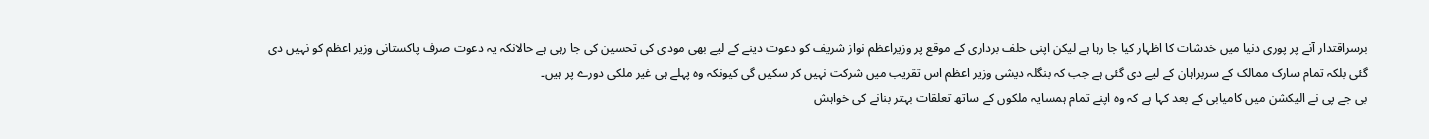برسراقتدار آنے پر پوری دنیا میں خدشات کا اظہار کیا جا رہا ہے لیکن اپنی حلف برداری کے موقع پر وزیراعظم نواز شریف کو دعوت دینے کے لیے بھی مودی کی تحسین کی جا رہی ہے حالانکہ یہ دعوت صرف پاکستانی وزیر اعظم کو نہیں دی گئی بلکہ تمام سارک ممالک کے سربراہان کے لیے دی گئی ہے جب کہ بنگلہ دیشی وزیر اعظم اس تقریب میں شرکت نہیں کر سکیں گی کیونکہ وہ پہلے ہی غیر ملکی دورے پر ہیں۔
بی جے پی نے الیکشن میں کامیابی کے بعد کہا ہے کہ وہ اپنے تمام ہمسایہ ملکوں کے ساتھ تعلقات بہتر بنانے کی خواہش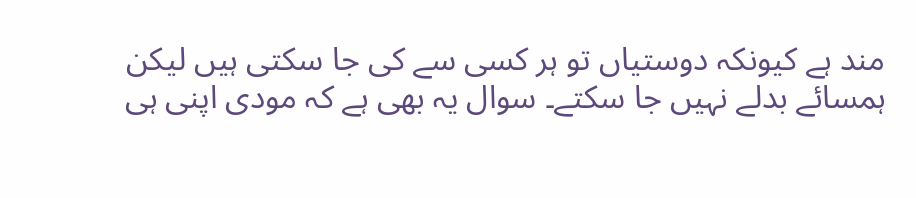مند ہے کیونکہ دوستیاں تو ہر کسی سے کی جا سکتی ہیں لیکن ہمسائے بدلے نہیں جا سکتے۔ سوال یہ بھی ہے کہ مودی اپنی ہی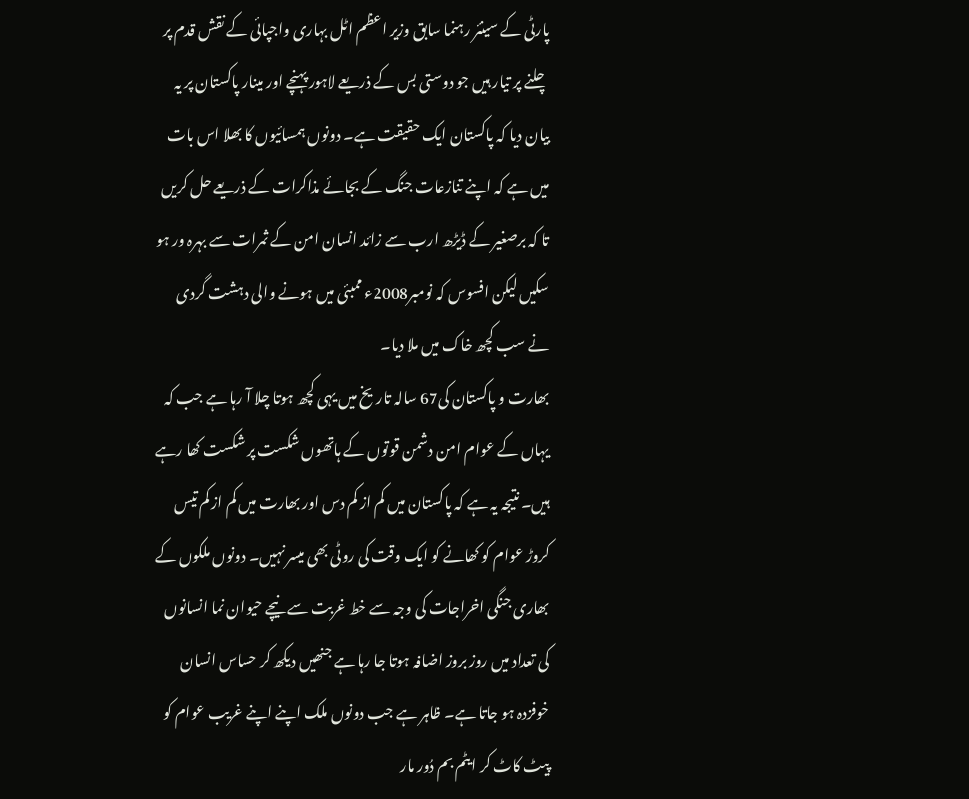پارٹی کے سینئر رہنما سابق وزیر اعظم اٹل بہاری واجپائی کے نقش قدم پر چلنے پر تیار ہیں جو دوستی بس کے ذریعے لاہور پہنچے اور مینار پاکستان پر یہ بیان دیا کہ پاکستان ایک حقیقت ہے۔ دونوں ہمسائیوں کا بھلا اس بات میں ہے کہ اپنے تنازعات جنگ کے بجائے مذاکرات کے ذریعے حل کریں تا کہ برصغیر کے ڈیڑھ ارب سے زائد انسان امن کے ثمرات سے بہرہ ور ہو سکیں لیکن افسوس کہ نومبر2008ء ممبئی میں ہونے والی دہشت گردی نے سب کچھ خاک میں ملا دیا۔
بھارت و پاکستان کی67 سالہ تاریخ میں یہی کچھ ہوتا چلا آ رہا ہے جب کہ یہاں کے عوام امن دشمن قوتوں کے ہاتھوں شکست پر شکست کھا رہے ہیں۔ نتیجہ یہ ہے کہ پاکستان میں کم از کم دس اور بھارت میں کم از کم تیس کروڑ عوام کو کھانے کو ایک وقت کی روٹی بھی میسر نہیں۔ دونوں ملکوں کے بھاری جنگی اخراجات کی وجہ سے خط غربت سے نیچے حیوان نما انسانوں کی تعداد میں روز بروز اضافہ ہوتا جا رہا ہے جنھیں دیکھ کر حساس انسان خوفزدہ ہو جاتا ہے۔ ظاہر ہے جب دونوں ملک اپنے اپنے غریب عوام کو پیٹ کاٹ کر ایٹم بم دُور مار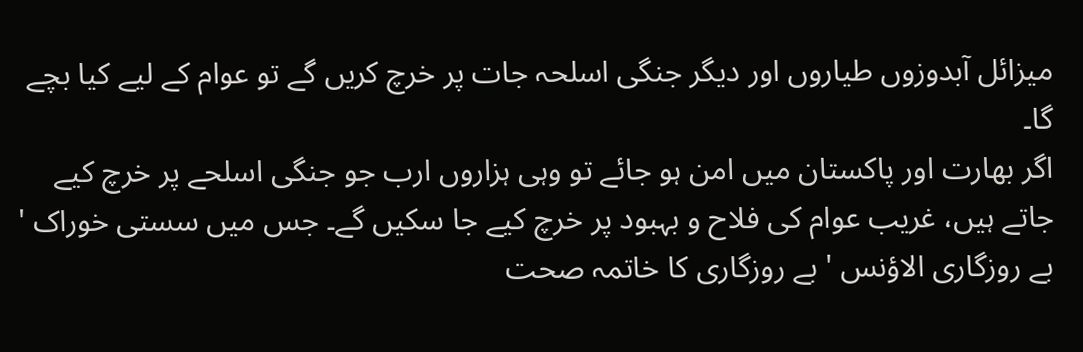میزائل آبدوزوں طیاروں اور دیگر جنگی اسلحہ جات پر خرچ کریں گے تو عوام کے لیے کیا بچے گا۔
اگر بھارت اور پاکستان میں امن ہو جائے تو وہی ہزاروں ارب جو جنگی اسلحے پر خرچ کیے جاتے ہیں، غریب عوام کی فلاح و بہبود پر خرچ کیے جا سکیں گے۔ جس میں سستی خوراک ' بے روزگاری الاؤنس ' بے روزگاری کا خاتمہ صحت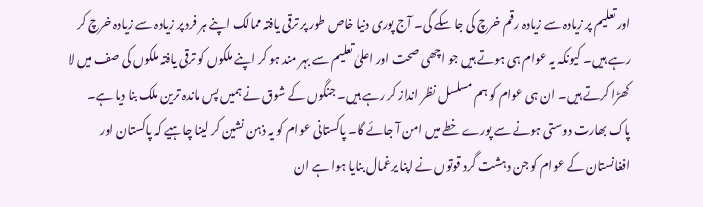اور تعلیم پر زیادہ سے زیادہ رقم خرچ کی جا سکے گی۔ آج پوری دنیا خاص طور پر ترقی یافتہ ممالک اپنے ہر فرد پر زیادہ سے زیادہ خرچ کر رہے ہیں۔ کیونکہ یہ عوام ہی ہوتے ہیں جو اچھی صحت اور اعلیٰ تعلیم سے بہر مند ہو کر اپنے ملکوں کو ترقی یافتہ ملکوں کی صف میں لا کھڑا کرتے ہیں۔ ان ہی عوام کو ہم مسلسل نظر انداز کر رہے ہیں۔ جنگوں کے شوق نے ہمیں پس ماندہ ترین ملک بنا دیا ہے۔
پاک بھارت دوستی ہونے سے پورے خطے میں امن آ جائے گا۔ پاکستانی عوام کو یہ ذہن نشین کر لینا چاہیے کہ پاکستان اور افغانستان کے عوام کو جن دہشت گرد قوتوں نے اپنا یرغمال بنایا ہوا ہے ان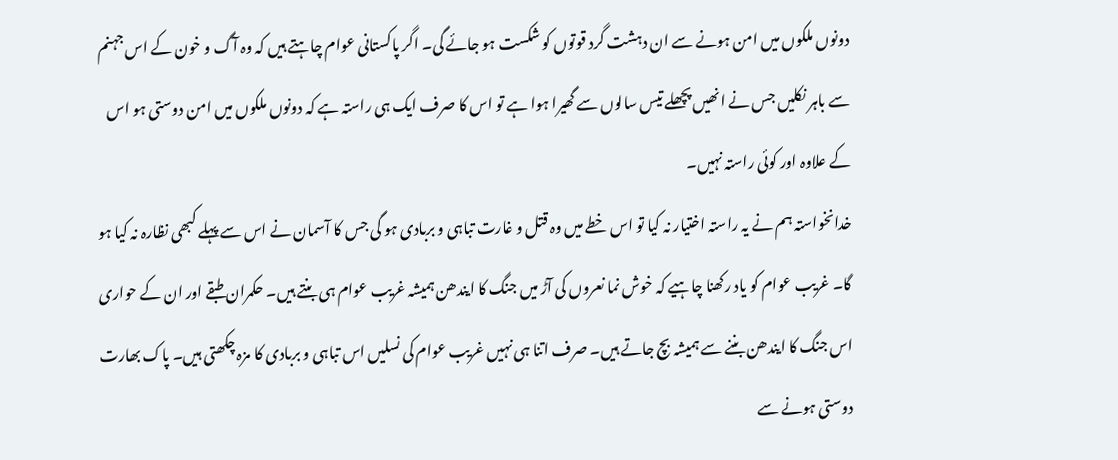دونوں ملکوں میں امن ہونے سے ان دہشت گرد قوتوں کو شکست ہو جائے گی۔ اگر پاکستانی عوام چاہتے ہیں کہ وہ آگ و خون کے اس جہنم سے باہر نکلیں جس نے انھیں پچھلے تیس سالوں سے گھیرا ہوا ہے تو اس کا صرف ایک ہی راستہ ہے کہ دونوں ملکوں میں امن دوستی ہو اس کے علاوہ اور کوئی راستہ نہیں۔
خدانخواستہ ہم نے یہ راستہ اختیار نہ کیا تو اس خطے میں وہ قتل و غارت تباہی و بربادی ہو گی جس کا آسمان نے اس سے پہلے کبھی نظارہ نہ کیا ہو گا۔ غریب عوام کو یاد رکھنا چاہیے کہ خوش نما نعروں کی آڑ میں جنگ کا ایندھن ہمیشہ غریب عوام ہی بنتے ہیں۔ حکمران طبقے اور ان کے حواری اس جنگ کا ایندھن بننے سے ہمیشہ بچ جاتے ہیں۔ صرف اتنا ہی نہیں غریب عوام کی نسلیں اس تباہی و بربادی کا مزہ چکھتی ہیں۔ پاک بھارت دوستی ہونے سے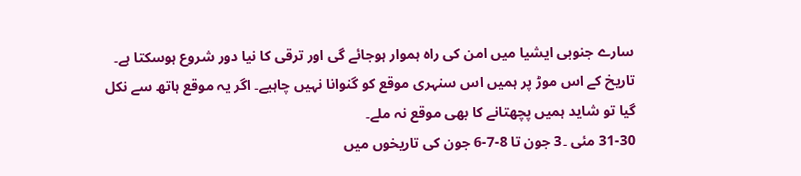سارے جنوبی ایشیا میں امن کی راہ ہموار ہوجائے گی اور ترقی کا نیا دور شروع ہوسکتا ہے۔ تاریخ کے اس موڑ پر ہمیں اس سنہری موقع کو گنوانا نہیں چاہیے۔ اگر یہ موقع ہاتھ سے نکل گیا تو شاید ہمیں پچھتانے کا بھی موقع نہ ملے۔
31-30 مئی ۔3 جون تا 8-7-6 جون کی تاریخوں میں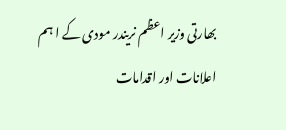بھارتی وزیر اعظم نریندر مودی کے ا ہم اعلانات اور اقدامات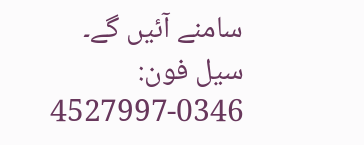سامنے آئیں گے۔
سیل فون: 0346-4527997